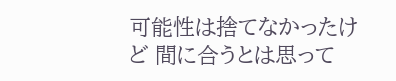可能性は捨てなかったけど 間に合うとは思って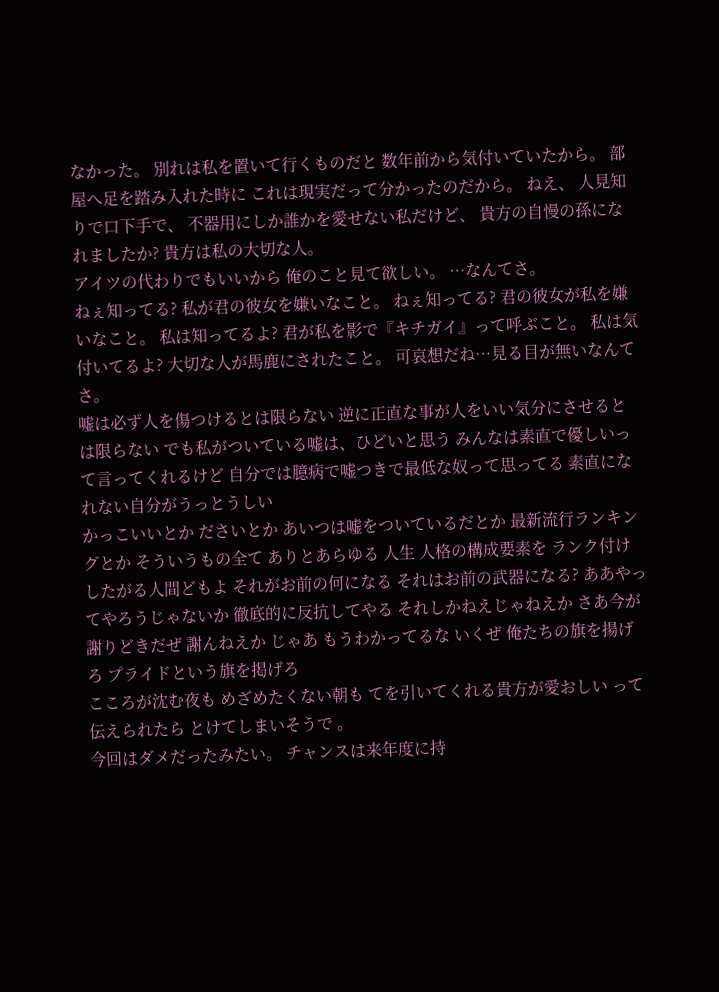なかった。 別れは私を置いて行くものだと 数年前から気付いていたから。 部屋へ足を踏み入れた時に これは現実だって分かったのだから。 ねえ、 人見知りで口下手で、 不器用にしか誰かを愛せない私だけど、 貴方の自慢の孫になれましたか? 貴方は私の大切な人。
アイツの代わりでもいいから 俺のこと見て欲しい。 …なんてさ。
ねぇ知ってる? 私が君の彼女を嫌いなこと。 ねぇ知ってる? 君の彼女が私を嫌いなこと。 私は知ってるよ? 君が私を影で『キチガイ』って呼ぶこと。 私は気付いてるよ? 大切な人が馬鹿にされたこと。 可哀想だね…見る目が無いなんてさ。
嘘は必ず人を傷つけるとは限らない 逆に正直な事が人をいい気分にさせるとは限らない でも私がついている嘘は、ひどいと思う みんなは素直で優しいって言ってくれるけど 自分では臆病で嘘つきで最低な奴って思ってる 素直になれない自分がうっとうしい
かっこいいとか ださいとか あいつは嘘をついているだとか 最新流行ランキングとか そういうもの全て ありとあらゆる 人生 人格の構成要素を ランク付けしたがる人間どもよ それがお前の何になる それはお前の武器になる? ああやってやろうじゃないか 徹底的に反抗してやる それしかねえじゃねえか さあ今が謝りどきだぜ 謝んねえか じゃあ もうわかってるな いくぜ 俺たちの旗を揚げろ プライドという旗を掲げろ
こころが沈む夜も めざめたくない朝も てを引いてくれる貴方が愛おしい って伝えられたら とけてしまいそうで 。
今回はダメだったみたい。 チャンスは来年度に持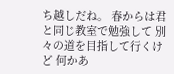ち越しだね。 春からは君と同じ教室で勉強して 別々の道を目指して行くけど 何かあ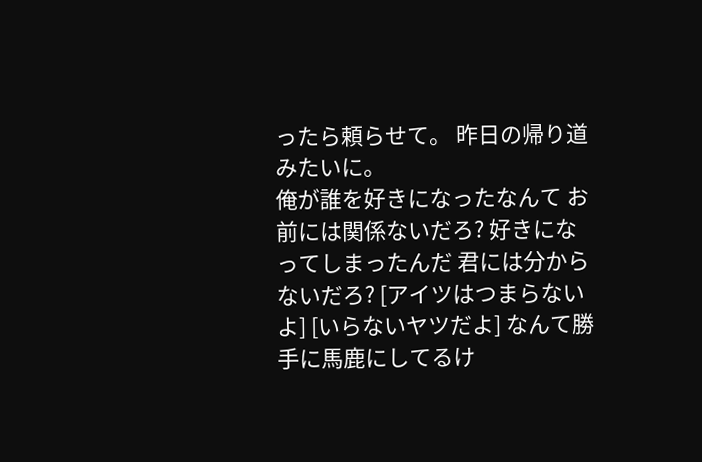ったら頼らせて。 昨日の帰り道みたいに。
俺が誰を好きになったなんて お前には関係ないだろ? 好きになってしまったんだ 君には分からないだろ? [アイツはつまらないよ] [いらないヤツだよ] なんて勝手に馬鹿にしてるけ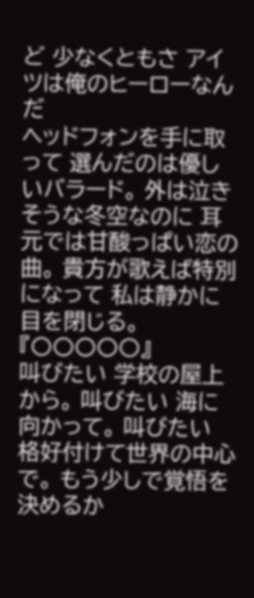ど 少なくともさ アイツは俺のヒーローなんだ
ヘッドフォンを手に取って 選んだのは優しいバラード。 外は泣きそうな冬空なのに 耳元では甘酸っぱい恋の曲。 貴方が歌えば特別になって 私は静かに目を閉じる。 『〇〇〇〇〇』
叫びたい 学校の屋上から。 叫びたい 海に向かって。 叫びたい 格好付けて世界の中心で。 もう少しで覚悟を決めるか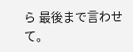ら 最後まで言わせて。